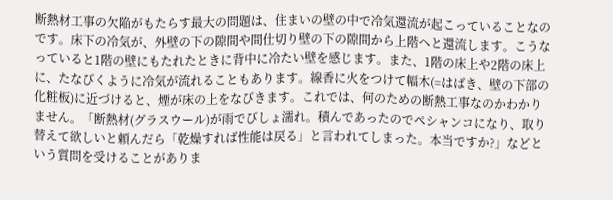断熱材工事の欠陥がもたらす最大の問題は、住まいの壁の中で冷気還流が起こっていることなのです。床下の冷気が、外壁の下の隙間や間仕切り壁の下の隙間から上階へと還流します。こうなっていると1階の壁にもたれたときに背中に冷たい壁を感じます。また、1階の床上や2階の床上に、たなびくように冷気が流れることもあります。線香に火をつけて幅木(=はばき、壁の下部の化粧板)に近づけると、煙が床の上をなびきます。これでは、何のための断熱工事なのかわかりません。「断熱材(グラスウール)が雨でびしょ濡れ。積んであったのでペシャンコになり、取り替えて欲しいと頼んだら「乾燥すれば性能は戻る」と言われてしまった。本当ですか?」などという質問を受けることがありま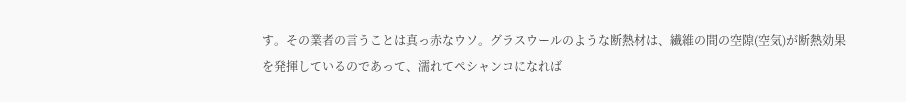す。その業者の言うことは真っ赤なウソ。グラスウールのような断熱材は、繊維の間の空隙(空気)が断熱効果を発揮しているのであって、濡れてペシャンコになれば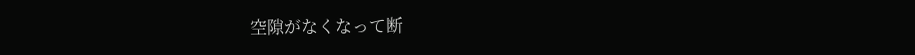空隙がなくなって断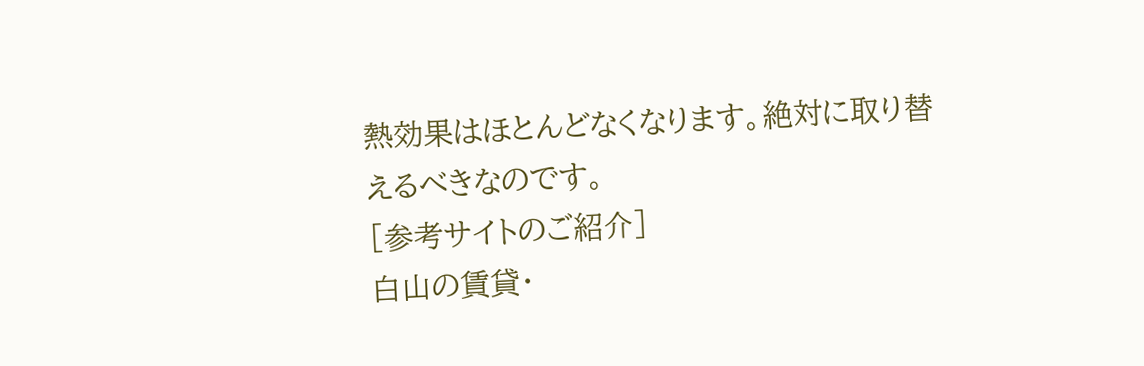熱効果はほとんどなくなります。絶対に取り替えるべきなのです。
[参考サイトのご紹介]
白山の賃貸・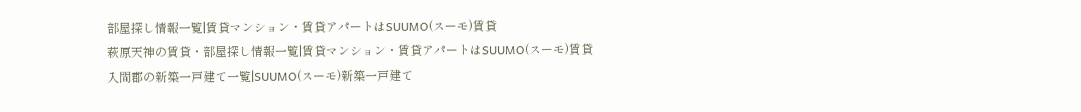部屋探し情報一覧|賃貸マンション・賃貸アパートはSUUMO(スーモ)賃貸
萩原天神の賃貸・部屋探し情報一覧|賃貸マンション・賃貸アパートはSUUMO(スーモ)賃貸
入間郡の新築一戸建て一覧|SUUMO(スーモ)新築一戸建て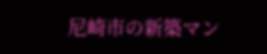尼崎市の新築マン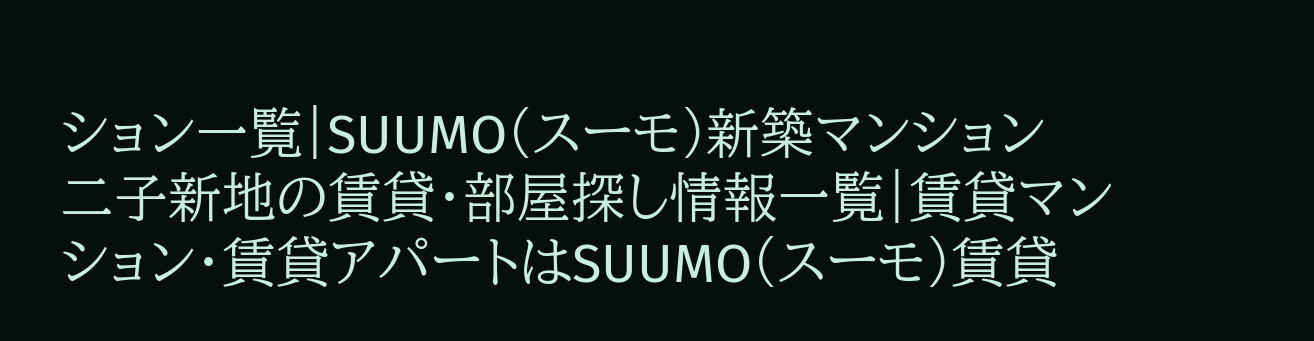ション一覧|SUUMO(スーモ)新築マンション
二子新地の賃貸・部屋探し情報一覧|賃貸マンション・賃貸アパートはSUUMO(スーモ)賃貸